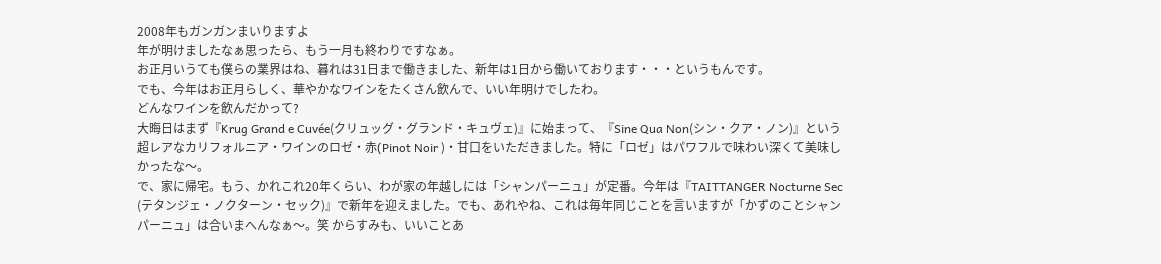2008年もガンガンまいりますよ
年が明けましたなぁ思ったら、もう一月も終わりですなぁ。
お正月いうても僕らの業界はね、暮れは31日まで働きました、新年は1日から働いております・・・というもんです。
でも、今年はお正月らしく、華やかなワインをたくさん飲んで、いい年明けでしたわ。
どんなワインを飲んだかって?
大晦日はまず『Krug Grand e Cuvée(クリュッグ・グランド・キュヴェ)』に始まって、『Sine Qua Non(シン・クア・ノン)』という超レアなカリフォルニア・ワインのロゼ・赤(Pinot Noir )・甘口をいただきました。特に「ロゼ」はパワフルで味わい深くて美味しかったな〜。
で、家に帰宅。もう、かれこれ20年くらい、わが家の年越しには「シャンパーニュ」が定番。今年は『TAITTANGER Nocturne Sec (テタンジェ・ノクターン・セック)』で新年を迎えました。でも、あれやね、これは毎年同じことを言いますが「かずのことシャンパーニュ」は合いまへんなぁ〜。笑 からすみも、いいことあ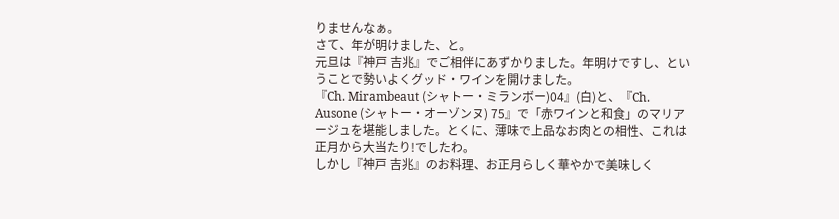りませんなぁ。
さて、年が明けました、と。
元旦は『神戸 吉兆』でご相伴にあずかりました。年明けですし、ということで勢いよくグッド・ワインを開けました。
『Ch. Mirambeaut (シャトー・ミランボー)04』(白)と、『Ch. Ausone (シャトー・オーゾンヌ) 75』で「赤ワインと和食」のマリアージュを堪能しました。とくに、薄味で上品なお肉との相性、これは正月から大当たり!でしたわ。
しかし『神戸 吉兆』のお料理、お正月らしく華やかで美味しく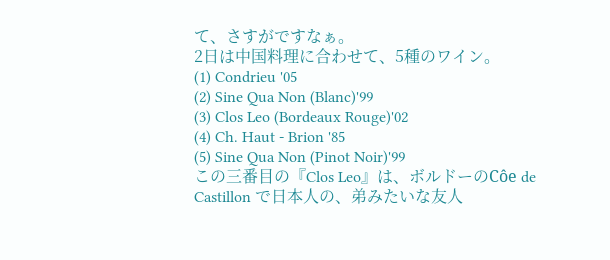て、さすがですなぁ。
2日は中国料理に合わせて、5種のワイン。
(1) Condrieu '05
(2) Sine Qua Non (Blanc)'99
(3) Clos Leo (Bordeaux Rouge)'02
(4) Ch. Haut - Brion '85
(5) Sine Qua Non (Pinot Noir)'99
この三番目の『Clos Leo』は、ボルドーのCôe de Castillon で日本人の、弟みたいな友人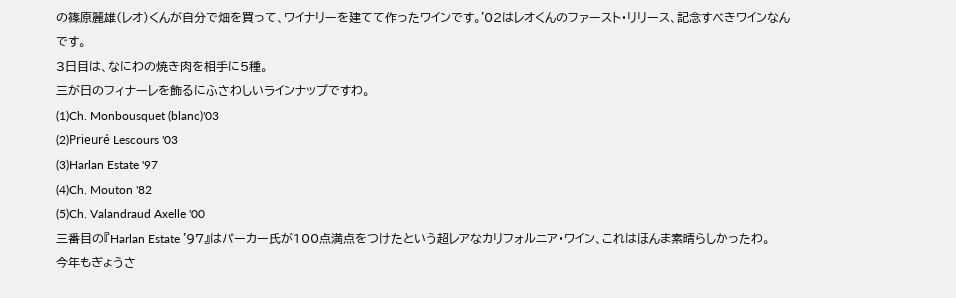の篠原麗雄(レオ)くんが自分で畑を買って、ワイナリーを建てて作ったワインです。'02はレオくんのファースト・リリース、記念すべきワインなんです。
3日目は、なにわの焼き肉を相手に5種。
三が日のフィナーレを飾るにふさわしいラインナップですわ。
(1)Ch. Monbousquet (blanc)'03
(2)Prieuré Lescours '03
(3)Harlan Estate '97
(4)Ch. Mouton '82
(5)Ch. Valandraud Axelle '00
三番目の『Harlan Estate '97』はパーカー氏が100点満点をつけたという超レアなカリフォルニア・ワイン、これはほんま素晴らしかったわ。
今年もぎょうさ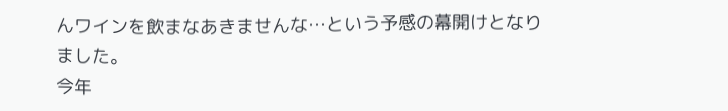んワインを飲まなあきませんな…という予感の幕開けとなりました。
今年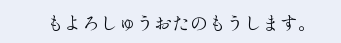もよろしゅうおたのもうします。